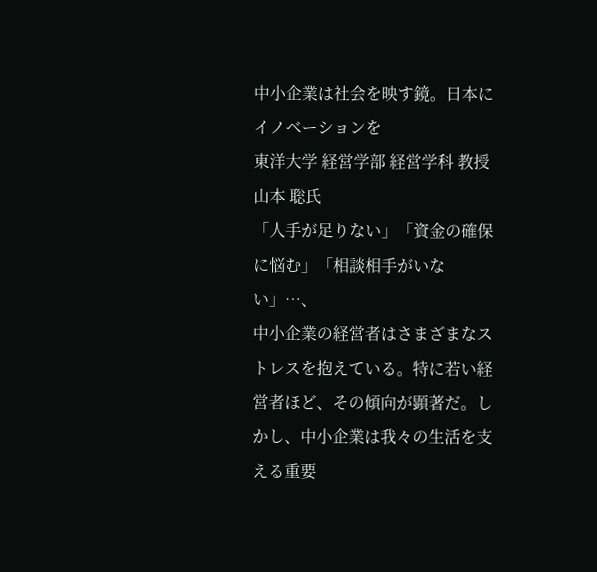中小企業は社会を映す鏡。日本にイノベーションを
東洋大学 経営学部 経営学科 教授
山本 聡氏
「人手が足りない」「資金の確保に悩む」「相談相手がいない」…、
中小企業の経営者はさまざまなストレスを抱えている。特に若い経営者ほど、その傾向が顕著だ。しかし、中小企業は我々の生活を支える重要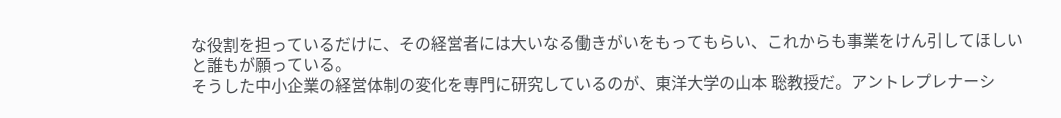な役割を担っているだけに、その経営者には大いなる働きがいをもってもらい、これからも事業をけん引してほしいと誰もが願っている。
そうした中小企業の経営体制の変化を専門に研究しているのが、東洋大学の山本 聡教授だ。アントレプレナーシ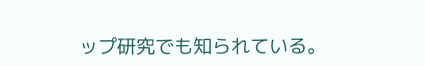ップ研究でも知られている。